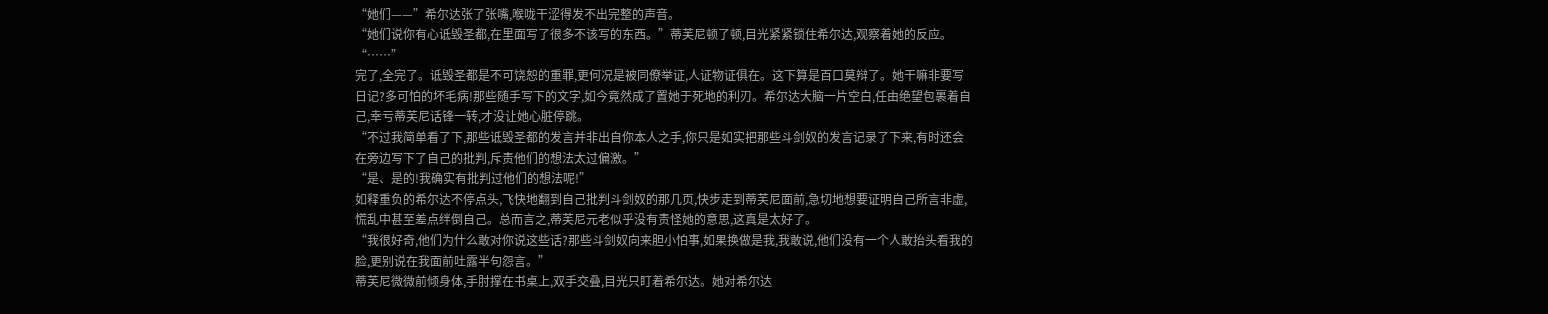“她们——”希尔达张了张嘴,喉咙干涩得发不出完整的声音。
“她们说你有心诋毁圣都,在里面写了很多不该写的东西。”蒂芙尼顿了顿,目光紧紧锁住希尔达,观察着她的反应。
“……”
完了,全完了。诋毁圣都是不可饶恕的重罪,更何况是被同僚举证,人证物证俱在。这下算是百口莫辩了。她干嘛非要写日记?多可怕的坏毛病!那些随手写下的文字,如今竟然成了置她于死地的利刃。希尔达大脑一片空白,任由绝望包裹着自己,幸亏蒂芙尼话锋一转,才没让她心脏停跳。
“不过我简单看了下,那些诋毁圣都的发言并非出自你本人之手,你只是如实把那些斗剑奴的发言记录了下来,有时还会在旁边写下了自己的批判,斥责他们的想法太过偏激。”
“是、是的!我确实有批判过他们的想法呢!”
如释重负的希尔达不停点头,飞快地翻到自己批判斗剑奴的那几页,快步走到蒂芙尼面前,急切地想要证明自己所言非虚,慌乱中甚至差点绊倒自己。总而言之,蒂芙尼元老似乎没有责怪她的意思,这真是太好了。
“我很好奇,他们为什么敢对你说这些话?那些斗剑奴向来胆小怕事,如果换做是我,我敢说,他们没有一个人敢抬头看我的脸,更别说在我面前吐露半句怨言。”
蒂芙尼微微前倾身体,手肘撑在书桌上,双手交叠,目光只盯着希尔达。她对希尔达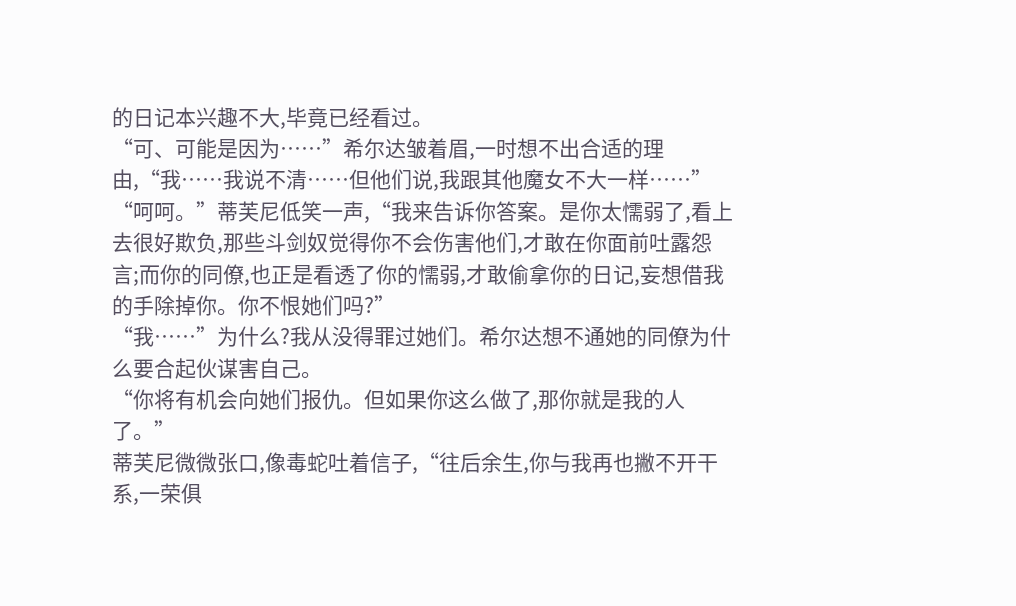的日记本兴趣不大,毕竟已经看过。
“可、可能是因为……”希尔达皱着眉,一时想不出合适的理由,“我……我说不清……但他们说,我跟其他魔女不大一样……”
“呵呵。”蒂芙尼低笑一声,“我来告诉你答案。是你太懦弱了,看上去很好欺负,那些斗剑奴觉得你不会伤害他们,才敢在你面前吐露怨言;而你的同僚,也正是看透了你的懦弱,才敢偷拿你的日记,妄想借我的手除掉你。你不恨她们吗?”
“我……”为什么?我从没得罪过她们。希尔达想不通她的同僚为什么要合起伙谋害自己。
“你将有机会向她们报仇。但如果你这么做了,那你就是我的人了。”
蒂芙尼微微张口,像毒蛇吐着信子,“往后余生,你与我再也撇不开干系,一荣俱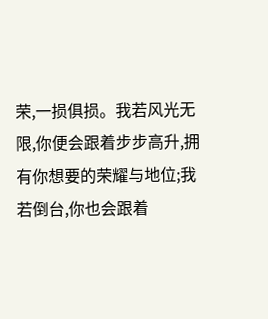荣,一损俱损。我若风光无限,你便会跟着步步高升,拥有你想要的荣耀与地位;我若倒台,你也会跟着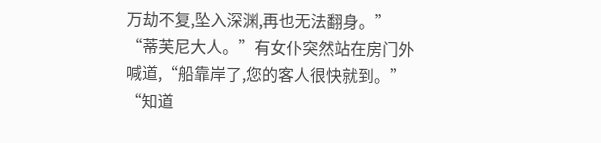万劫不复,坠入深渊,再也无法翻身。”
“蒂芙尼大人。”有女仆突然站在房门外喊道,“船靠岸了,您的客人很快就到。”
“知道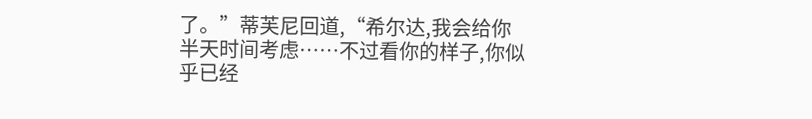了。”蒂芙尼回道,“希尔达,我会给你半天时间考虑……不过看你的样子,你似乎已经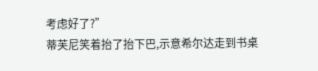考虑好了?”
蒂芙尼笑着抬了抬下巴,示意希尔达走到书桌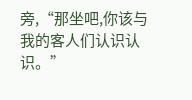旁,“那坐吧,你该与我的客人们认识认识。”